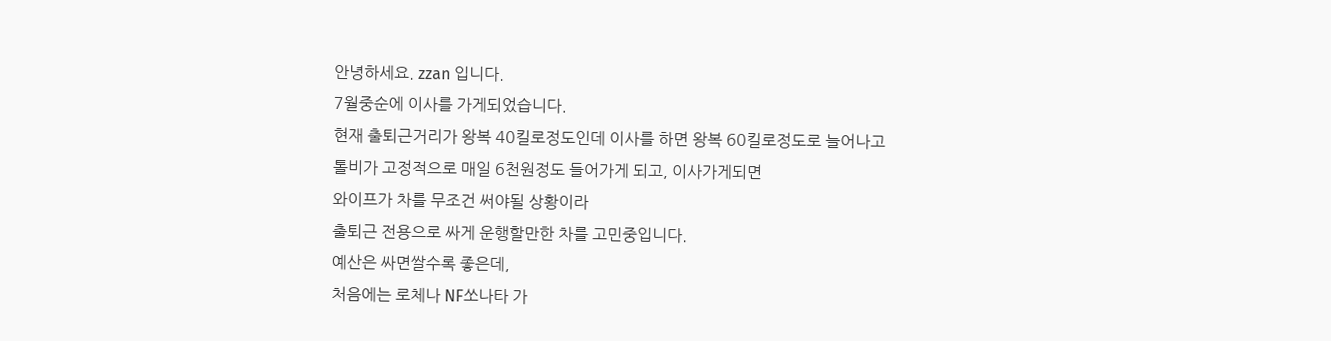안녕하세요. zzan 입니다.
7월중순에 이사를 가게되었습니다.
현재 출퇴근거리가 왕복 40킬로정도인데 이사를 하면 왕복 60킬로정도로 늘어나고
톨비가 고정적으로 매일 6천원정도 들어가게 되고, 이사가게되면
와이프가 차를 무조건 써야될 상황이라
출퇴근 전용으로 싸게 운행할만한 차를 고민중입니다.
예산은 싸면쌀수록 좋은데,
처음에는 로체나 NF쏘나타 가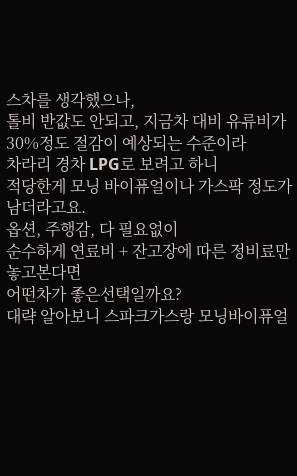스차를 생각했으나,
톨비 반값도 안되고, 지금차 대비 유류비가 30%정도 절감이 예상되는 수준이라
차라리 경차 LPG로 보려고 하니
적당한게 모닝 바이퓨얼이나 가스팍 정도가 남더라고요.
옵션, 주행감, 다 필요없이
순수하게 연료비 + 잔고장에 따른 정비료만 놓고본다면
어떤차가 좋은선택일까요?
대략 알아보니 스파크가스랑 모닝바이퓨얼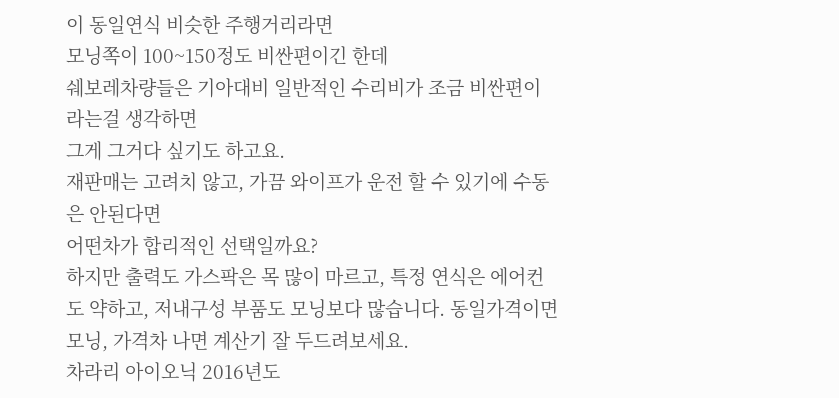이 동일연식 비슷한 주행거리라면
모닝쪽이 100~150정도 비싼편이긴 한데
쉐보레차량들은 기아대비 일반적인 수리비가 조금 비싼편이라는걸 생각하면
그게 그거다 싶기도 하고요.
재판매는 고려치 않고, 가끔 와이프가 운전 할 수 있기에 수동은 안된다면
어떤차가 합리적인 선택일까요?
하지만 출력도 가스팍은 목 많이 마르고, 특정 연식은 에어컨도 약하고, 저내구성 부품도 모닝보다 많습니다. 동일가격이면 모닝, 가격차 나면 계산기 잘 두드려보세요.
차라리 아이오닉 2016년도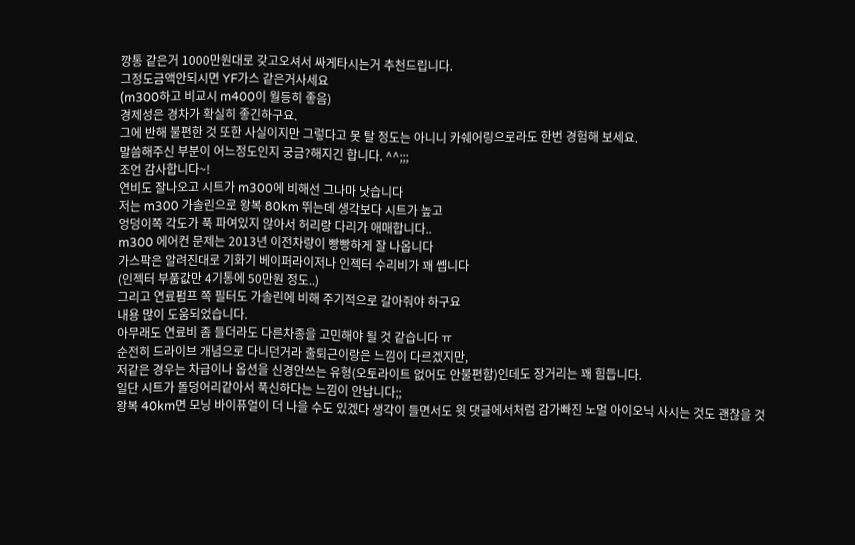깡통 같은거 1000만원대로 갖고오셔서 싸게타시는거 추천드립니다.
그정도금액안되시면 YF가스 같은거사세요
(m300하고 비교시 m400이 월등히 좋음)
경제성은 경차가 확실히 좋긴하구요.
그에 반해 불편한 것 또한 사실이지만 그렇다고 못 탈 정도는 아니니 카쉐어링으로라도 한번 경험해 보세요.
말씀해주신 부분이 어느정도인지 궁금?해지긴 합니다. ^^;;;
조언 감사합니다~!
연비도 잘나오고 시트가 m300에 비해선 그나마 낫습니다
저는 m300 가솔린으로 왕복 80km 뛰는데 생각보다 시트가 높고
엉덩이쪽 각도가 푹 파여있지 않아서 허리랑 다리가 애매합니다..
m300 에어컨 문제는 2013년 이전차량이 빵빵하게 잘 나옵니다
가스팍은 알려진대로 기화기 베이퍼라이저나 인젝터 수리비가 꽤 쎕니다
(인젝터 부품값만 4기통에 50만원 정도..)
그리고 연료펌프 쪽 필터도 가솔린에 비해 주기적으로 갈아줘야 하구요
내용 많이 도움되었습니다.
아무래도 연료비 좀 들더라도 다른차종을 고민해야 될 것 같습니다 ㅠ
순전히 드라이브 개념으로 다니던거라 출퇴근이랑은 느낌이 다르겠지만,
저같은 경우는 차급이나 옵션을 신경안쓰는 유형(오토라이트 없어도 안불편함)인데도 장거리는 꽤 힘듭니다.
일단 시트가 돌덩어리같아서 푹신하다는 느낌이 안납니다;;
왕복 40km면 모닝 바이퓨얼이 더 나을 수도 있겠다 생각이 들면서도 윗 댓글에서처럼 감가빠진 노멀 아이오닉 사시는 것도 괜찮을 것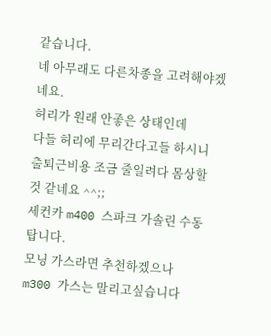같습니다.
네 아무래도 다른차종을 고려해야겠네요.
허리가 원래 안좋은 상태인데
다들 허리에 무리간다고들 하시니 출퇴근비용 조금 줄일려다 몸상할 것 같네요 ^^;;
세컨카 m400 스파크 가솔린 수동 탑니다.
모닝 가스라면 추천하겠으나
m300 가스는 말리고싶습니다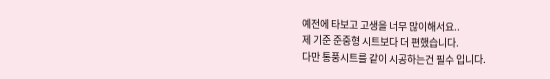예전에 타보고 고생을 너무 많이해서요..
제 기준 준중형 시트보다 더 편했습니다.
다만 통풍시트를 같이 시공하는건 필수 입니다.